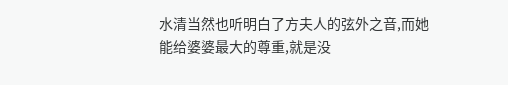水清当然也听明白了方夫人的弦外之音,而她能给婆婆最大的尊重,就是没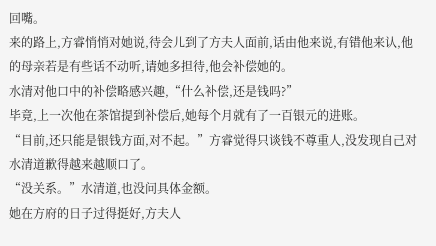回嘴。
来的路上,方睿悄悄对她说,待会儿到了方夫人面前,话由他来说,有错他来认,他的母亲若是有些话不动听,请她多担待,他会补偿她的。
水清对他口中的补偿略感兴趣,“什么补偿,还是钱吗?”
毕竟,上一次他在茶馆提到补偿后,她每个月就有了一百银元的进账。
“目前,还只能是银钱方面,对不起。”方睿觉得只谈钱不尊重人,没发现自己对水清道歉得越来越顺口了。
“没关系。”水清道,也没问具体金额。
她在方府的日子过得挺好,方夫人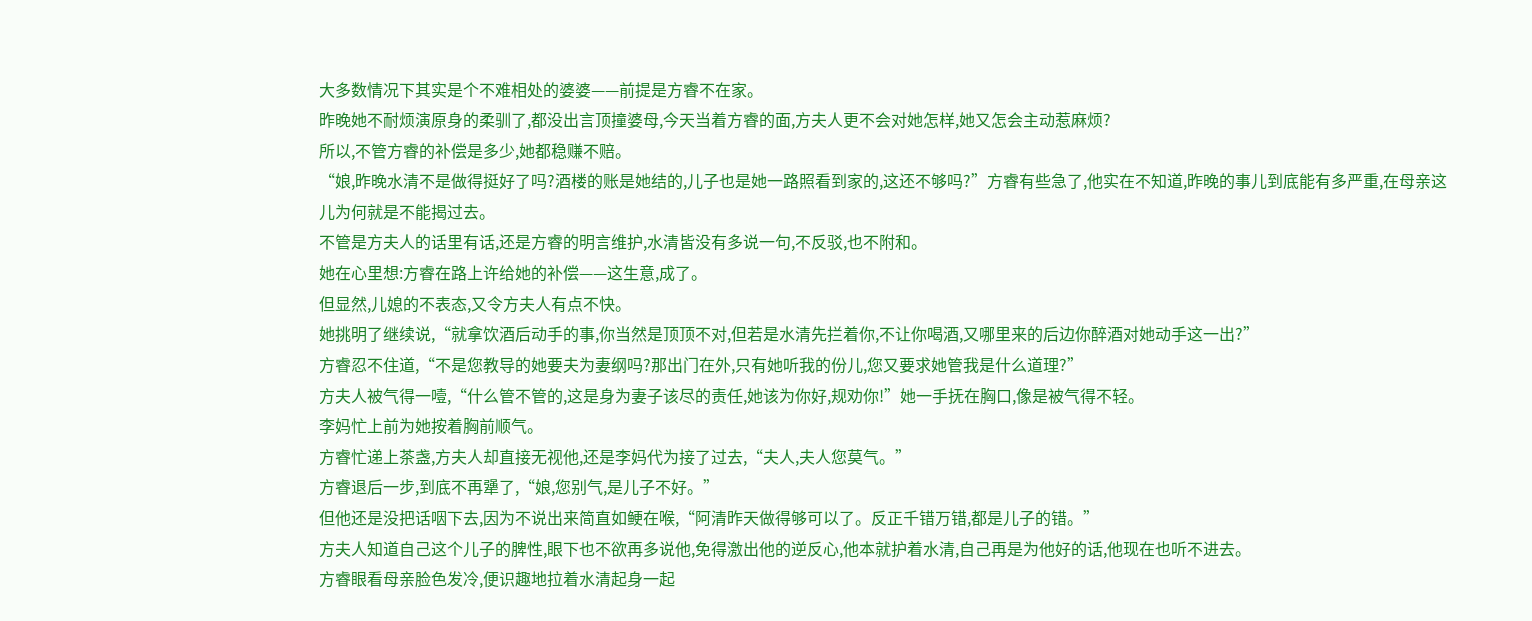大多数情况下其实是个不难相处的婆婆——前提是方睿不在家。
昨晚她不耐烦演原身的柔驯了,都没出言顶撞婆母,今天当着方睿的面,方夫人更不会对她怎样,她又怎会主动惹麻烦?
所以,不管方睿的补偿是多少,她都稳赚不赔。
“娘,昨晚水清不是做得挺好了吗?酒楼的账是她结的,儿子也是她一路照看到家的,这还不够吗?”方睿有些急了,他实在不知道,昨晚的事儿到底能有多严重,在母亲这儿为何就是不能揭过去。
不管是方夫人的话里有话,还是方睿的明言维护,水清皆没有多说一句,不反驳,也不附和。
她在心里想:方睿在路上许给她的补偿——这生意,成了。
但显然,儿媳的不表态,又令方夫人有点不快。
她挑明了继续说,“就拿饮酒后动手的事,你当然是顶顶不对,但若是水清先拦着你,不让你喝酒,又哪里来的后边你醉酒对她动手这一出?”
方睿忍不住道,“不是您教导的她要夫为妻纲吗?那出门在外,只有她听我的份儿,您又要求她管我是什么道理?”
方夫人被气得一噎,“什么管不管的,这是身为妻子该尽的责任,她该为你好,规劝你!”她一手抚在胸口,像是被气得不轻。
李妈忙上前为她按着胸前顺气。
方睿忙递上茶盏,方夫人却直接无视他,还是李妈代为接了过去,“夫人,夫人您莫气。”
方睿退后一步,到底不再犟了,“娘,您别气,是儿子不好。”
但他还是没把话咽下去,因为不说出来简直如鲠在喉,“阿清昨天做得够可以了。反正千错万错,都是儿子的错。”
方夫人知道自己这个儿子的脾性,眼下也不欲再多说他,免得激出他的逆反心,他本就护着水清,自己再是为他好的话,他现在也听不进去。
方睿眼看母亲脸色发冷,便识趣地拉着水清起身一起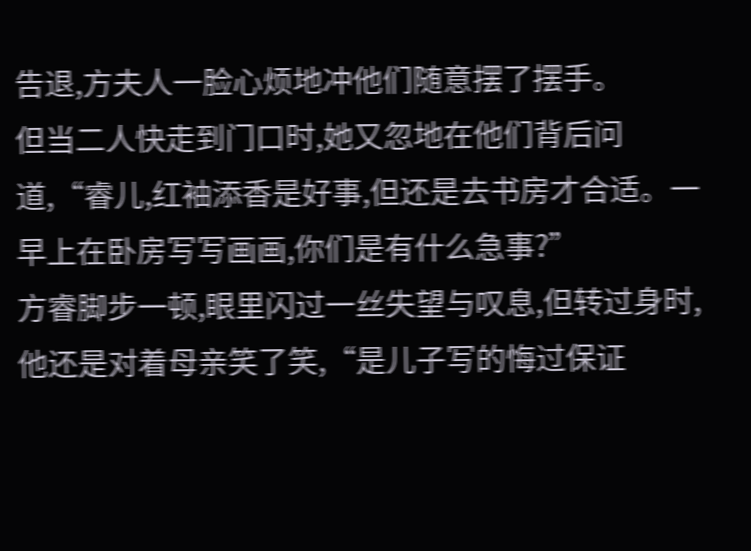告退,方夫人一脸心烦地冲他们随意摆了摆手。
但当二人快走到门口时,她又忽地在他们背后问道,“睿儿,红袖添香是好事,但还是去书房才合适。一早上在卧房写写画画,你们是有什么急事?”
方睿脚步一顿,眼里闪过一丝失望与叹息,但转过身时,他还是对着母亲笑了笑,“是儿子写的悔过保证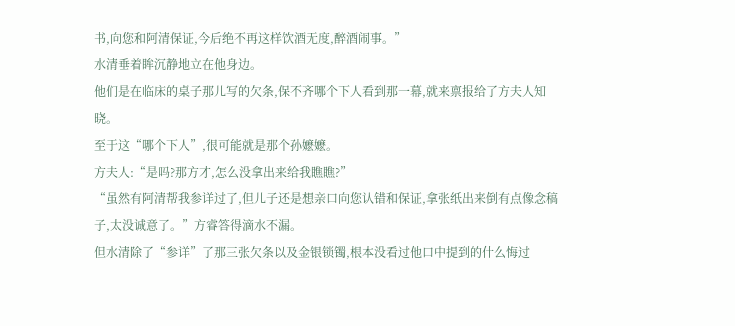书,向您和阿清保证,今后绝不再这样饮酒无度,醉酒闹事。”
水清垂着眸沉静地立在他身边。
他们是在临床的桌子那儿写的欠条,保不齐哪个下人看到那一幕,就来禀报给了方夫人知晓。
至于这“哪个下人”,很可能就是那个孙嬷嬷。
方夫人:“是吗?那方才,怎么没拿出来给我瞧瞧?”
“虽然有阿清帮我参详过了,但儿子还是想亲口向您认错和保证,拿张纸出来倒有点像念稿子,太没诚意了。”方睿答得滴水不漏。
但水清除了“参详”了那三张欠条以及金银锁镯,根本没看过他口中提到的什么悔过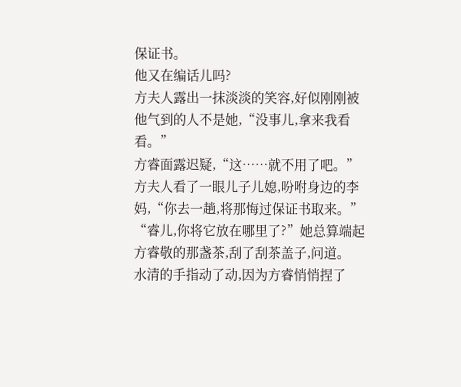保证书。
他又在编话儿吗?
方夫人露出一抹淡淡的笑容,好似刚刚被他气到的人不是她,“没事儿,拿来我看看。”
方睿面露迟疑,“这……就不用了吧。”
方夫人看了一眼儿子儿媳,吩咐身边的李妈,“你去一趟,将那悔过保证书取来。”
“睿儿,你将它放在哪里了?”她总算端起方睿敬的那盏茶,刮了刮茶盖子,问道。
水清的手指动了动,因为方睿悄悄捏了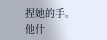捏她的手。
他什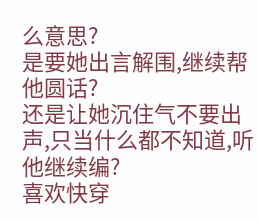么意思?
是要她出言解围,继续帮他圆话?
还是让她沉住气不要出声,只当什么都不知道,听他继续编?
喜欢快穿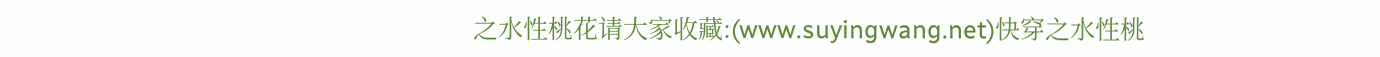之水性桃花请大家收藏:(www.suyingwang.net)快穿之水性桃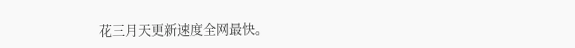花三月天更新速度全网最快。